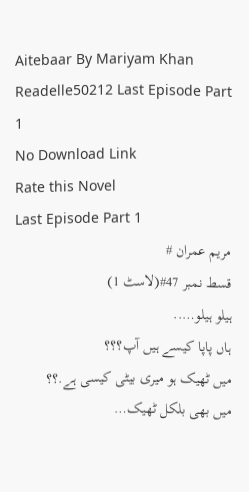Aitebaar By Mariyam Khan Readelle50212 Last Episode Part 1
No Download Link
Rate this Novel
Last Episode Part 1
مریم عمران #
قسط نمبر 47#(لاسٹ 1)
ہیلو ہیلو…..
ہاں پاپا کیسے ہیں آپ؟؟؟
میں ٹھیک ہو میری بیٹی کیسی ہے.؟؟
میں بھی بلکل ٹھیک…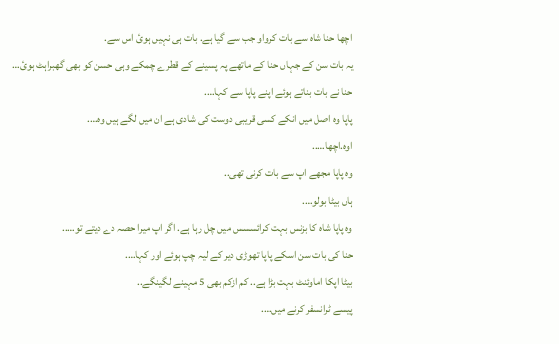اچھا حنا شاہ سے بات کرواو جب سے گیا ہے. بات ہی نہیں ہوئ اس سے.
یہ بات سن کے جہاں حنا کے ماتھے پہ پسینے کے قطرے چمکے وہی حسن کو بھی گھبراہٹ ہوئ…
حنا نے بات بناتے ہوئے اپنے پاپا سے کہا….
پاپا وہ اصل میں انکے کسی قریبی دوست کی شادی ہے ان میں لگے ہیں وہ….
اوہ.اچھا…..
وہ پاپا مجھے اپ سے بات کرنی تھی..
ہاں بیٹا بولو….
وہ پاپا شاہ کا بزنس بہت کرائسسس میں چل رہا ہے. اگر اپ میرا حصہ دے دیتے تو…..
حنا کی بات سن اسکے پاپا تھوڑی دیر کے لیہ چپ ہوئے اور کہا….
بیٹا اپکا اماوئنٹ بہت بڑا ہے.. کم ازکم بھی 5 مہینے لگینگے..
پیسے ٹرانسفر کرنے میں….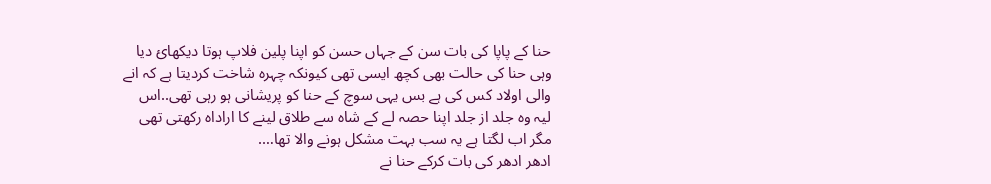حنا کے پاپا کی بات سن کے جہاں حسن کو اپنا پلین فلاپ ہوتا دیکھائ دیا وہی حنا کی حالت بھی کچھ ایسی تھی کیونکہ چہرہ شاخت کردیتا ہے کہ انے والی اولاد کس کی ہے بس یہی سوچ کے حنا کو پریشانی ہو رہی تھی..اس لیہ وہ جلد از جلد اپنا حصہ لے کے شاہ سے طلاق لینے کا اراداہ رکھتی تھی مگر اب لگتا ہے یہ سب بہت مشکل ہونے والا تھا….
ادھر ادھر کی بات کرکے حنا نے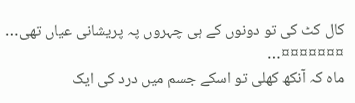کال کٹ کی تو دونوں کے ہی چہروں پہ پریشانی عیاں تھی…
¤¤¤¤¤¤¤…
ماہ کہ آنکھ کھلی تو اسکے جسم میں درد کی ایک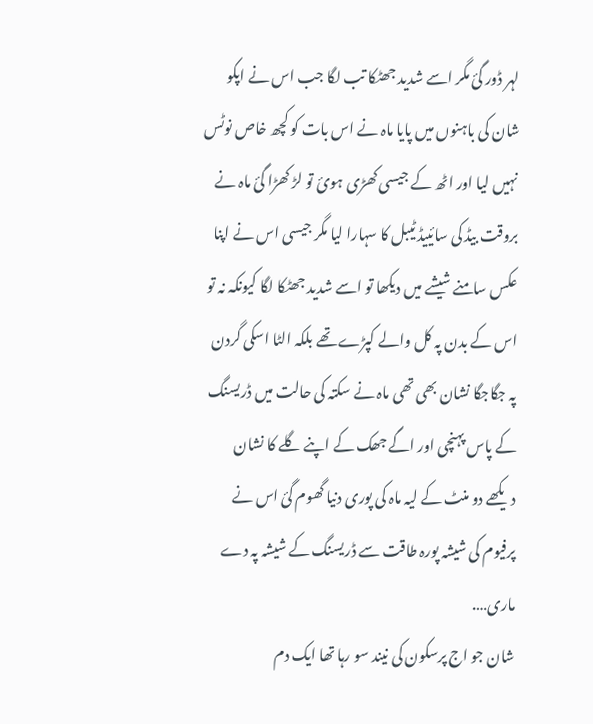لہر ڈور گئ مگر اسے شدید جھٹکا تب لگا جب اس نے اپکو شان کی باہنوں میں پایا ماہ نے اس بات کو کچھ خاص نوٹس نہیں لیا اور اٹھ کے جیسی کھڑی ہوئ تو لڑ کھڑا گئ ماہ نے بروقت بیڈ کی سائییڈ ٹیبل کا سہارا لیا مگر جیسی اس نے اپنا عکس سامنے شیشے میں دیکھا تو اسے شدید جھٹکا لگا کیونکہ نہ تو اس کے بدن پہ کل والے کپڑے تھے بلکہ الٹا اسکی گردن پہ جگاجگا نشان بھی تھی ماہ نے سکتہ کی حالت میں ڈریسنگ کے پاس پہنچی اور اگے جھک کے اپنے گلے کا نشان دیکھے دو منٹ کے لیہ ماہ کی پوری دنیا گھوم گئ اس نے پرفیوم کی شیشہ پورہ طاقت سے ڈریسنگ کے شیشہ پہ دے ماری….
شان جو اج پرسکون کی نیند سو رہا تھا ایک دم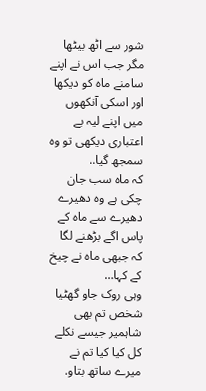شور سے اٹھ بیٹھا مگر جب اس نے اپنے سامنے ماہ کو دیکھا اور اسکی آنکھوں میں اپنے لیہ بے اعتباری دیکھی تو وہ سمجھ گیا..
کہ ماہ سب جان چکی ہے وہ دھیرے دھیرے سے ماہ کے پاس اگے بڑھنے لگا کہ جبھی ماہ نے چیخ کے کہا…
وہی روک جاو گھٹیا شخص تم بھی شاہمیر جیسے نکلے کل کیا کیا تم نے میرے ساتھ بتاو.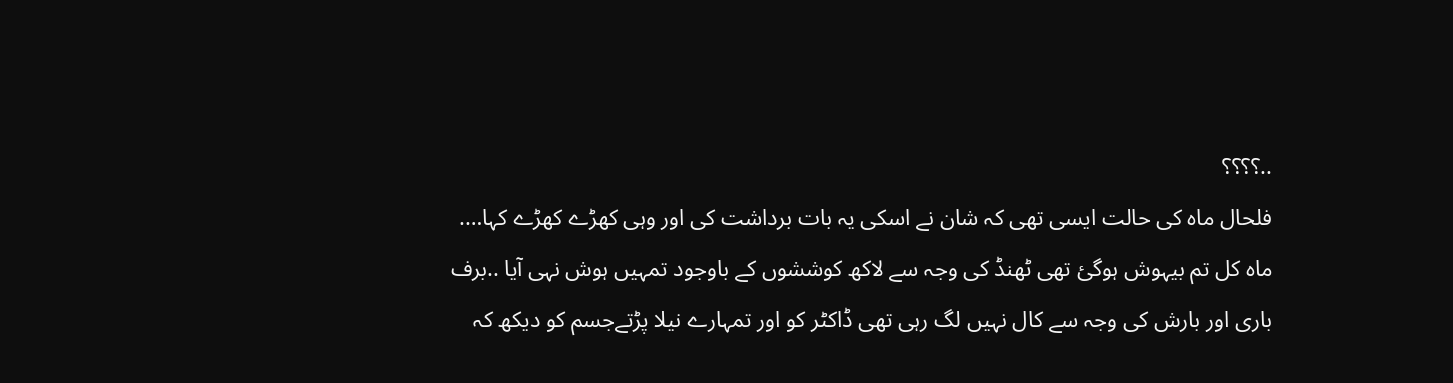..؟؟؟؟
فلحال ماہ کی حالت ایسی تھی کہ شان نے اسکی یہ بات برداشت کی اور وہی کھڑے کھڑے کہا….
ماہ کل تم بیہوش ہوگئ تھی ٹھنڈ کی وجہ سے لاکھ کوششوں کے باوجود تمہیں ہوش نہی آیا ..برف باری اور بارش کی وجہ سے کال نہیں لگ رہی تھی ڈاکٹر کو اور تمہارے نیلا پڑتےجسم کو دیکھ کہ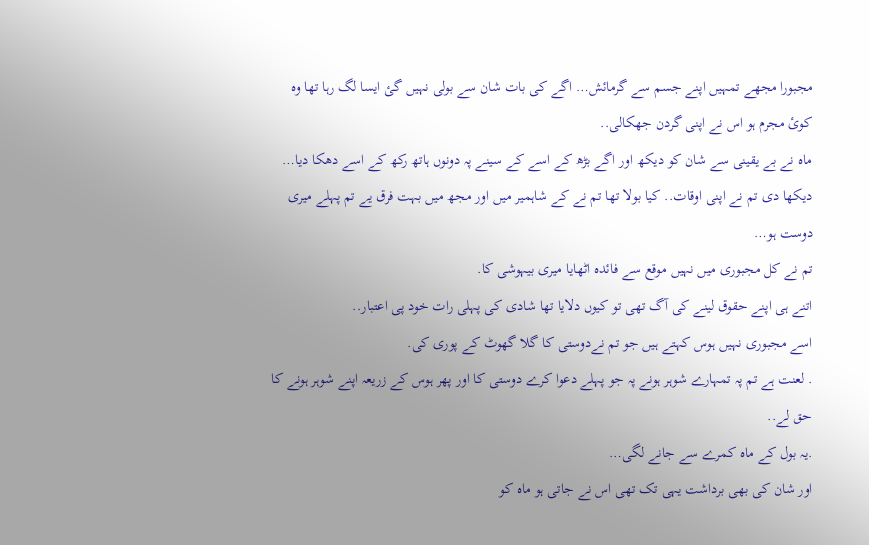مجبورا مجھے تمہیں اپنے جسم سے گرمائش… اگے کی بات شان سے بولی نہیں گئ ایسا لگ رہا تھا وہ کوئ مجرم ہو اس نے اپنی گردن جھکالی..
ماہ نے بے یقینی سے شان کو دیکھ اور اگے بڑھ کے اسے کے سینے پہ دونوں ہاتھ رکھ کے اسے دھکا دیا…
دیکھا دی تم نے اپنی اوقات.. کیا بولا تھا تم نے کے شاہمیر میں اور مجھ میں بہت فرق یے تم پہلے میری دوست ہو…
تم نے کل مجبوری میں نہیں موقع سے فائدہ اٹھایا میری بیہوشی کا.
اتنے ہی اپنے حقوق لینے کی آگ تھی تو کیوں دلایا تھا شادی کی پہلی رات خود پی اعتبار..
اسے مجبوری نہیں ہوس کہتے ہیں جو تم نےدوستی کا گلا گھوٹ کے پوری کی.
. لعنت ہے تم پہ تمہارے شوہر ہونے پہ جو پہلے دعوا کرے دوستی کا اور پھر ہوس کے زریعہ اپنے شوہر ہونے کا حق لے..
.یہ بول کے ماہ کمرے سے جانے لگی…
اور شان کی بھی برداشت یہی تک تھی اس نے جاتی ہو ماہ کو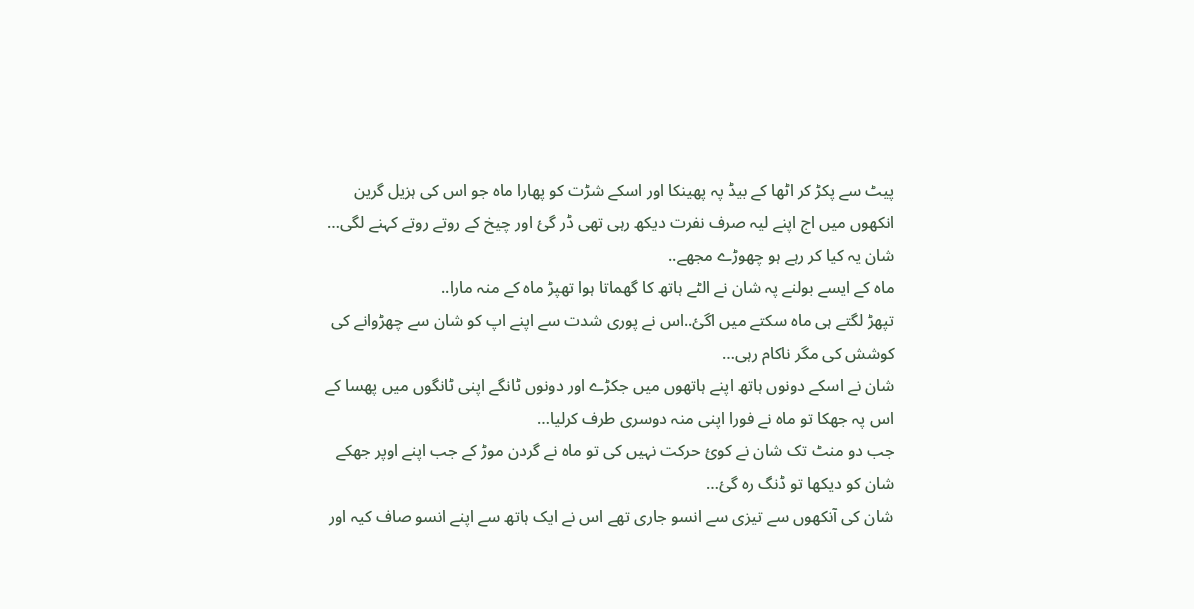پیٹ سے پکڑ کر اٹھا کے بیڈ پہ پھینکا اور اسکے شڑت کو پھارا ماہ جو اس کی ہزیل گرین انکھوں میں اج اپنے لیہ صرف نفرت دیکھ رہی تھی ڈر گئ اور چیخ کے روتے روتے کہنے لگی…
شان یہ کیا کر رہے ہو چھوڑے مجھے..
ماہ کے ایسے بولنے پہ شان نے الٹے ہاتھ کا گھماتا ہوا تھپڑ ماہ کے منہ مارا..
تپھڑ لگتے ہی ماہ سکتے میں اگئ..اس نے پوری شدت سے اپنے اپ کو شان سے چھڑوانے کی کوشش کی مگر ناکام رہی…
شان نے اسکے دونوں ہاتھ اپنے ہاتھوں میں جکڑے اور دونوں ٹانگے اپنی ٹانگوں میں پھسا کے اس پہ جھکا تو ماہ نے فورا اپنی منہ دوسری طرف کرلیا…
جب دو منٹ تک شان نے کوئ حرکت نہیں کی تو ماہ نے گردن موڑ کے جب اپنے اوپر جھکے شان کو دیکھا تو ڈنگ رہ گئ…
شان کی آنکھوں سے تیزی سے انسو جاری تھے اس نے ایک ہاتھ سے اپنے انسو صاف کیہ اور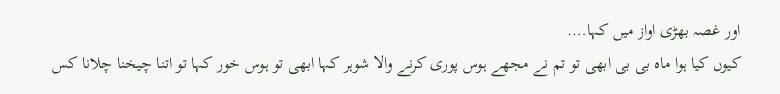اور غصہ بھڑی اواز میں کہا….
کیوں کیا ہوا ماہ بی بی ابھی تو تم نے مجھے ہوس پوری کرنے والا شوہر کہا ابھی تو ہوس خور کہا تو اتنا چیخنا چلانا کس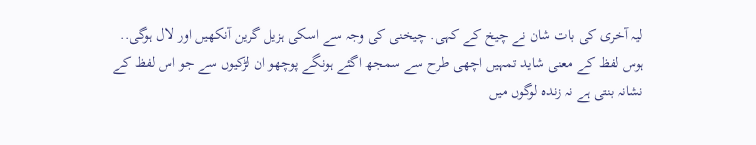لیہ آخری کی بات شان نے چیخ کے کہی. چیخنی کی وجہ سے اسکی ہزیل گرین آنکھیں اور لال ہوگی..
ہوس لفظ کے معنی شاید تمہیں اچھی طرح سے سمجھ اگئے ہونگے پوچھو ان لڑکیوں سے جو اس لفظ کے نشانہ بنتی ہے نہ زندہ لوگوں میں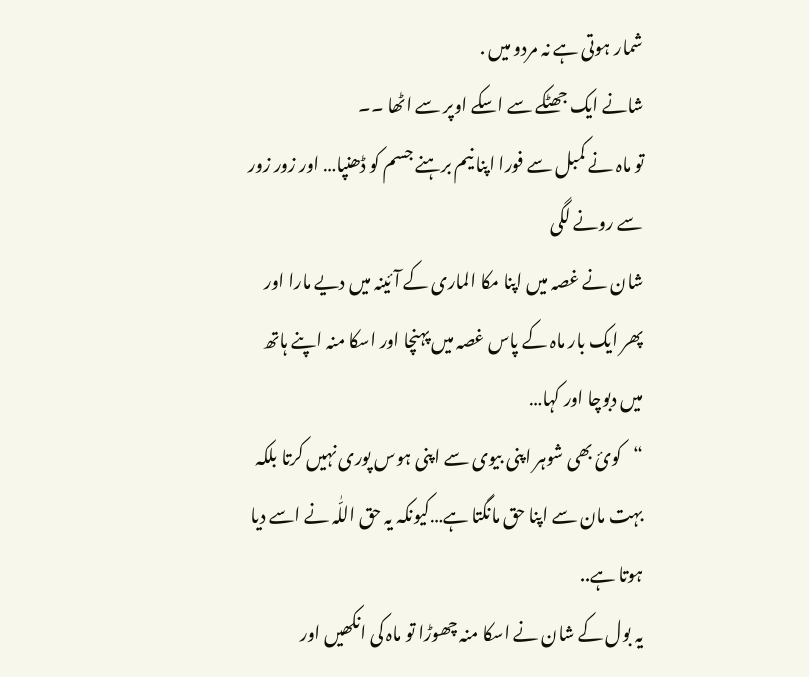شمار ہوتی ہے نہ مردو میں .
شانے ایک جھٹکے سے اسکے اوپر سے اٹھا ۔۔
تو ماہ نے کمبل سے فورا اپنا نیم برہنے جسم کو ڈھنپا… اور زور زور سے رونے لگی
شان نے غصہ میں اپنا مکا الماری کے آئینہ میں دیے مارا اور پھر ایک بار ماہ کے پاس غصہ میں پہنچا اور اسکا منہ اپنے ہاتھ میں دبوچا اور کہا…
“کوئ بھی شوہر اپنی بیوی سے اپنی ہوس پوری نہیں کرتا بلکہ بہت مان سے اپنا حق مانگتا ہے…کیونکہ یہ حق اللّٰہ نے اسے دیا ہوتا ہے..
یہ بول کے شان نے اسکا منہ چھوڑا تو ماہ کی انکھیں اور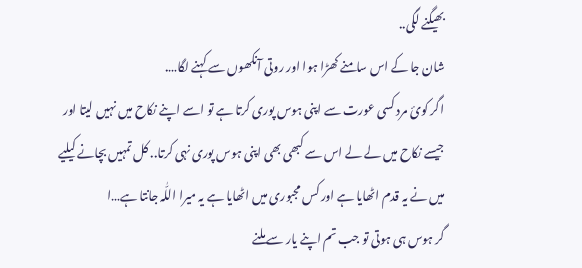بھیگنے لگی..
شان جا کے اس سامنے کھڑا ہوا اور روتی آنکھوں سے کہنے لگا….
اگر کوئ مرد کسی عورت سے اپنی ہوس پوری کرتا ہے تو اسے اپنے نکاح میں نہیں لیتا اور جیسے نکاح میں لے لے اس سے کبھی بھی اپنی ہوس پوری نہی کرتا.. کل تمہیں بچانے کیلیے میں نے یہ قدم اٹھایا ہے اور کس مجبوری میں اٹھایا ہے یہ میرا اللّٰہ جانتا ہے…ا
گر ہوس ہی ہوتی تو جب تم اپنے یار سے ملنے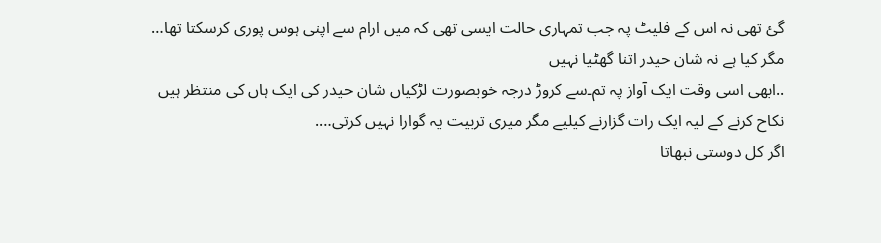گئ تھی نہ اس کے فلیٹ پہ جب تمہاری حالت ایسی تھی کہ میں ارام سے اپنی ہوس پوری کرسکتا تھا… مگر کیا ہے نہ شان حیدر اتنا گھٹیا نہیں
..ابھی اسی وقت ایک آواز پہ تم۔سے کروڑ درجہ خوبصورت لڑکیاں شان حیدر کی ایک ہاں کی منتظر ہیں نکاح کرنے کے لیہ ایک رات گزارنے کیلیے مگر میری تربیت یہ گوارا نہیں کرتی….
اگر کل دوستی نبھاتا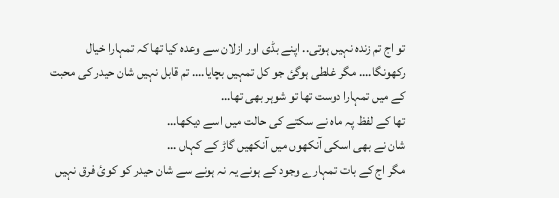تو اج تم زندہ نہیں ہوتی.. اپنے بڈی اور ازلان سے وعدہ کیا تھا کہ تمہارا خیال رکھونگا…. مگر غلطی ہوگئ جو کل تمہیں بچایا…. تم قابل نہیں شان حیدر کی محبت کے میں تمہارا دوست تھا تو شوہر بھی تھا…
تھا کے لفظ پہ ماہ نے سکتے کی حالت میں اسے دیکھا…
شان نے بھی اسکی آنکھوں میں آنکھیں گاڑ کے کہاں …
مگر اج کے بات تمہارے وجود کے ہونے یہ نہ ہونے سے شان حیدر کو کوئ فرق نہیں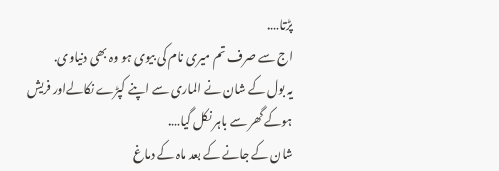پڑتا….
اج سے صرف تم میری نام کی بیوی ہو وہ بھی دنیاوی.
یہ بول کے شان نے الماری سے اپنے کپڑے نکالےاور فریش ہوکے گھر سے باہر نکل گیا….
شان کے جانے کے بعد ماہ کے دماغ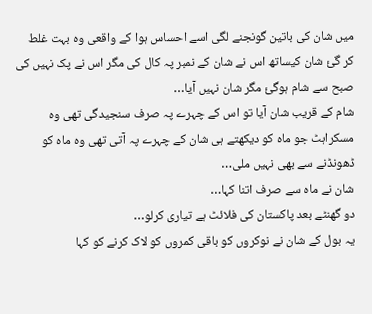میں شان کی باتین گونجنے لگی اسے احساس ہوا کے واقعی وہ بہت غلط کر گئ شان کیساتھ اس نے شان کے نمبر پہ کال کی مگر اس نے پک نہیں کی صبح سے شام ہوگئ مگر شان نہیں آیا…
شام کے قریب شان آیا تو اس کے چہرے پہ صرف سنجیدگی تھی وہ مسکراہٹ جو ماہ کو دیکھتے ہی شان کے چہرے پہ آتی تھی وہ ماہ کو ڈھونڈنے سے بھی نہیں ملی…
شان نے ماہ سے صرف اتنا کہا…
دو گھنٹے بعد پاکستان کی فلائٹ ہے تیاری کرلو…
یہ بول کے شان نے نوکروں کو باقی کمروں کو لاک کرنے کو کہا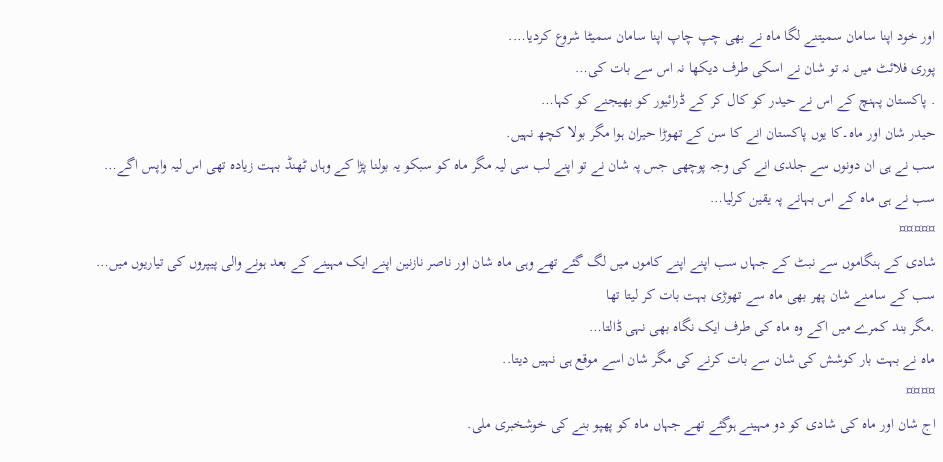اور خود اپنا سامان سمیتنے لگا ماہ نے بھی چپ چاپ اپنا سامان سمیٹا شروع کردیا….
پوری فلائٹ میں نہ تو شان نے اسکی طرف دیکھا نہ اس سے بات کی…
. پاکستان پہنچ کے اس نے حیدر کو کال کر کے ڈرائیور کو بھیجنے کو کہا…
حیدر شان اور ماہ۔کا یوں پاکستان انے کا سن کے تھوڑا حیران ہوا مگر بولا کچھ نہیں.
سب نے ہی ان دونوں سے جلدی انے کی وجہ پوچھی جس پہ شان نے تو اپنے لب سی لیہ مگر ماہ کو سبکو یہ بولنا پڑا کے وہاں ٹھنڈ بہت زیادہ تھی اس لیہ واپس اگے…
سب نے ہی ماہ کے اس بہانے پہ یقین کرلیا…
¤¤¤¤¤
شادی کے ہنگاموں سے نبٹ کے جہاں سب اپنے اپنے کاموں میں لگ گئے تھے وہی ماہ شان اور ناصر نازنین اپنے ایک مہینے کے بعد ہونے والی پیپروں کی تیاریوں میں…
سب کے سامنے شان پھر بھی ماہ سے تھوڑی بہت بات کر لیتا تھا
.مگر بند کمرے میں اکے وہ ماہ کی طرف ایک نگاہ بھی نہی ڈالتا…
ماہ نے بہت بار کوشش کی شان سے بات کرنے کی مگر شان اسے موقع ہی نہیں دیتا..
¤¤¤¤
اج شان اور ماہ کی شادی کو دو مہینے ہوگئے تھے جہاں ماہ کو پھپو بنے کی خوشخبری ملی.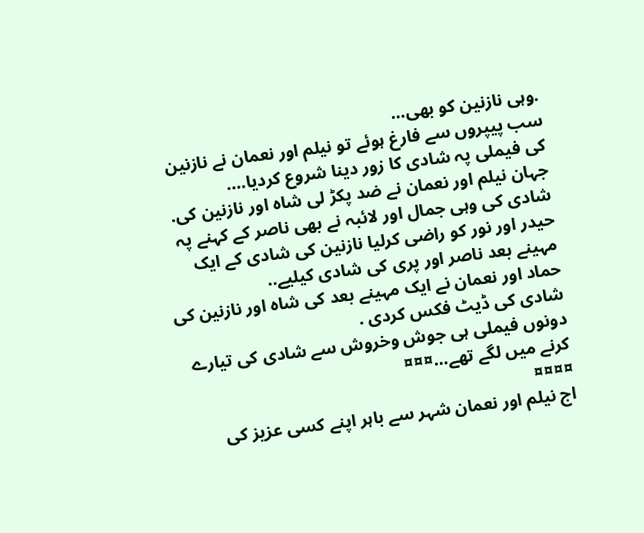.وہی نازنین کو بھی…
سب پیپروں سے فارغ ہوئے تو نیلم اور نعمان نے نازنین کی فیملی پہ شادی کا زور دینا شروع کردیا….
جہان نیلم اور نعمان نے ضد پکڑ لی شاہ اور نازنین کی.
شادی کی وہی جمال اور لائبہ نے بھی ناصر کے کہنے پہ حیدر اور نور کو راضی کرلیا نازنین کی شادی کے ایک مہینے بعد ناصر اور پری کی شادی کیلیے..
حماد اور نعمان نے ایک مہینے بعد کی شاہ اور نازنین کی شادی کی ڈیٹ فکس کردی .
دونوں فیملی ہی جوش وخروش سے شادی کی تیارے کرنے میں لگے تھے…¤¤¤
¤¤¤¤
اج نیلم اور نعمان شہر سے باہر اپنے کسی عزیز کی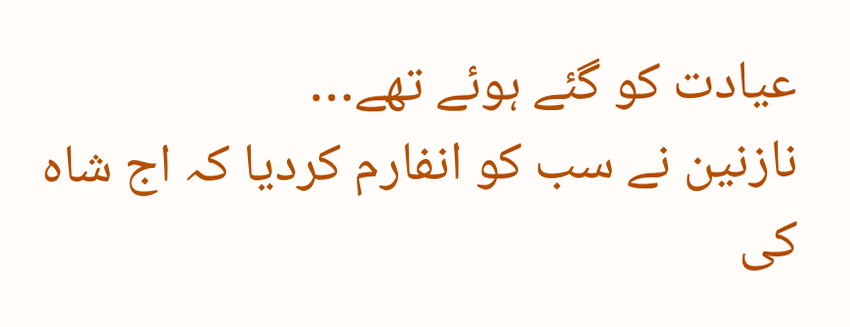عیادت کو گئے ہوئے تھے…
نازنین نے سب کو انفارم کردیا کہ اج شاہ کی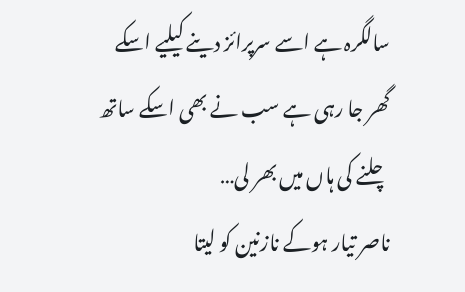سالگرہ ہے اسے سرپرائز دینے کیلیے اسکے گھر جا رہی ہے سب نے بھی اسکے ساتھ چلنے کی ہاں میں بھر لی…
ناصر تیار ہوکے نازنین کو لیتا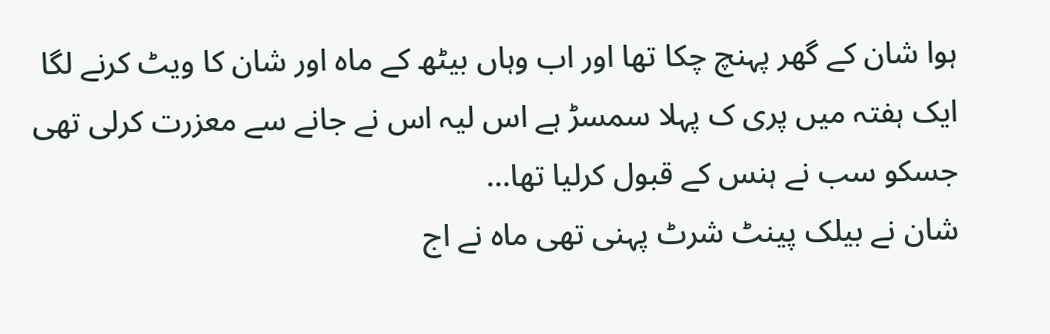ہوا شان کے گھر پہنچ چکا تھا اور اب وہاں بیٹھ کے ماہ اور شان کا ویٹ کرنے لگا ایک ہفتہ میں پری ک پہلا سمسڑ ہے اس لیہ اس نے جانے سے معزرت کرلی تھی جسکو سب نے ہنس کے قبول کرلیا تھا…
شان نے بیلک پینٹ شرٹ پہنی تھی ماہ نے اج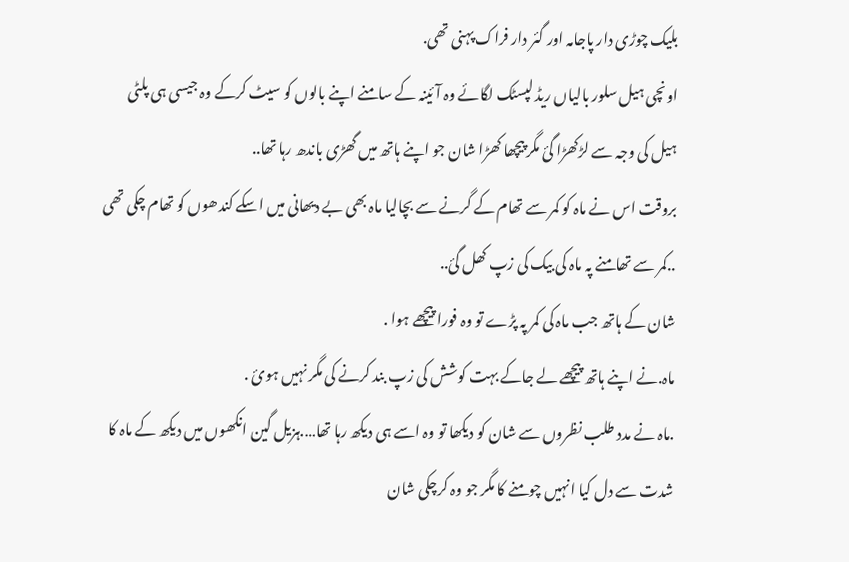بلیک چوڑی دار پاجامہ اور گئر دار فراک پہنی تھی.
اونچی ہیل سلور بالیاں ریڈ لپسٹک لگائے وہ آئینہ کے سامنے اپنے بالوں کو سیٹ کرکے وہ جیسی ہی پلٹی ہیل کی وجہ سے لڑکھڑا گئ مگر پیچھا کھڑا شان جو اپنے ہاتھ میں گھڑی باندھ رہا تھا..
بروقت اس نے ماہ کو کمر سے تھام کے گرنے سے بچالیا ماہ بھی بے دیھانی میں اسکے کندھوں کو تھام چکی تھی
..کمر سے تھامنے پہ ماہ کی بیک کی زپ کھل گئ..
شان کے ہاتھ جب ماہ کی کمر پہ پڑے تو وہ فورا پیچھے ہوا .
ماہ.نے اپنے ہاتھ پیچھے لے جاکے بہت کوشش کی زپ بند کرنے کی مگر نہیں ہوئ .
.ماہ نے مدد طلب نظروں سے شان کو دیکھا تو وہ اسے ہی دیکھ رہا تھا….ہزیل گین انکھوں میں دیکھ کے ماہ کا شدت سے دل کیا انہیں چومنے کا مگر جو وہ کرچکی شان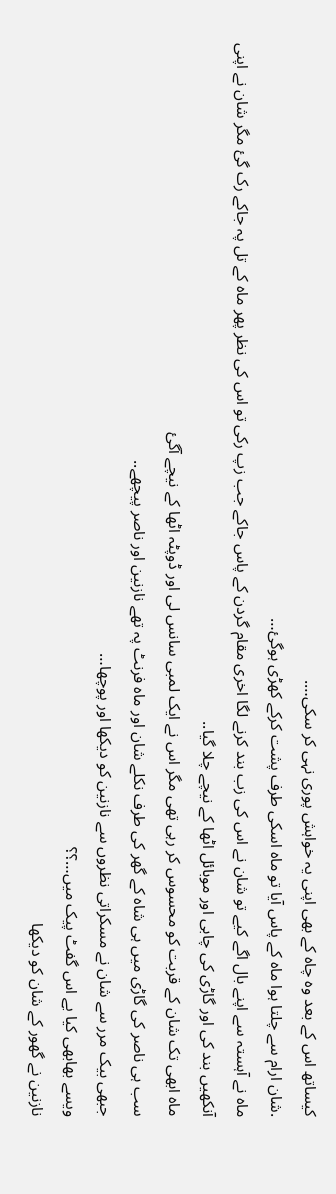کیساتھ اس کے بعد وہ چاہ کے بھی اپنی یہ خواہش پوری نہی کر سکی….
.شان ارام سے چلتا ہوا ماہ کے پاس آیا تو ماہ اسکی طرف پشت کرکے کھڑی ہوگئ…
ماہ نے آہستہ سے اپنے بال اگے کیے تو شان نے اس کی زب بند کرنے لگا اخری مقام گردن کے پاس جاکے جب زپ رکی تو اس کی نظر پھر ماہ کے تل پہ جاکے رک گئ مگر شان نے اپنی آنکھیں بند کی اور گاڑی کی چابی اور موبائل اٹھا کے نیچے چلا گیا..
ماہ ابھی تک شان کے قربت کو محسوس کر رہی تھی مگر اس نے ایک لمبی سانس لی اور ڈوپٹہ اٹھا کے نیچے آگئ
سب ہی ناصر کی گاڑی میں ہی شاہ کے گھر کی طرف نکلے شان اور ماہ فرنٹ پہ تھے نازنین اور ناصر پیچھے..
جبھی بیک مرر سے شان نے مسکراتی نظروں سے نازنین کو دیکھا اور پوچھا…
ویسے بھابھی کیا یے اس گفٹ پیک میں…؟؟
نازنین نے گھور کے شان کو دیکھا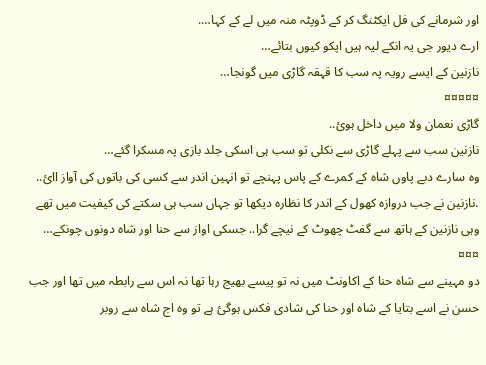اور شرمانے کی فل ایکٹنگ کر کے ڈوپٹہ منہ میں لے کے کہا….
ارے دیور جی یہ انکے لیہ ہیں اپکو کیوں بتائے…
نازنین کے ایسے رویہ پہ سب کا قہقہ گاڑی میں گونجا…
¤¤¤¤¤
گاڑی نعمان ولا میں داخل ہوئ..
نازنین سب سے پہلے گاڑی سے نکلی تو سب ہی اسکی جلد بازی پہ مسکرا گئے…
وہ سارے دبے پاوں شاہ کے کمرے کے پاس پہنچے تو انہین اندر سے کسی کی باتوں کی آواز اائ..
.نازنین نے جب دروازہ کھول کے اندر کا نظارہ دیکھا تو جہاں سب ہی سکتے کی کیفیت میں تھے وہی نازنین کے ہاتھ سے گفٹ چھوٹ کے نیچے گرا.. جسکی اواز سے حنا اور شاہ دونوں چونکے…
¤¤¤
دو مہینے سے شاہ حنا کے اکاونٹ میں نہ تو پیسے بھیج رہا تھا نہ اس سے رابطہ میں تھا اور جب حسن نے اسے بتایا کے شاہ اور حنا کی شادی فکس ہوگئ ہے تو وہ اج شاہ سے روبر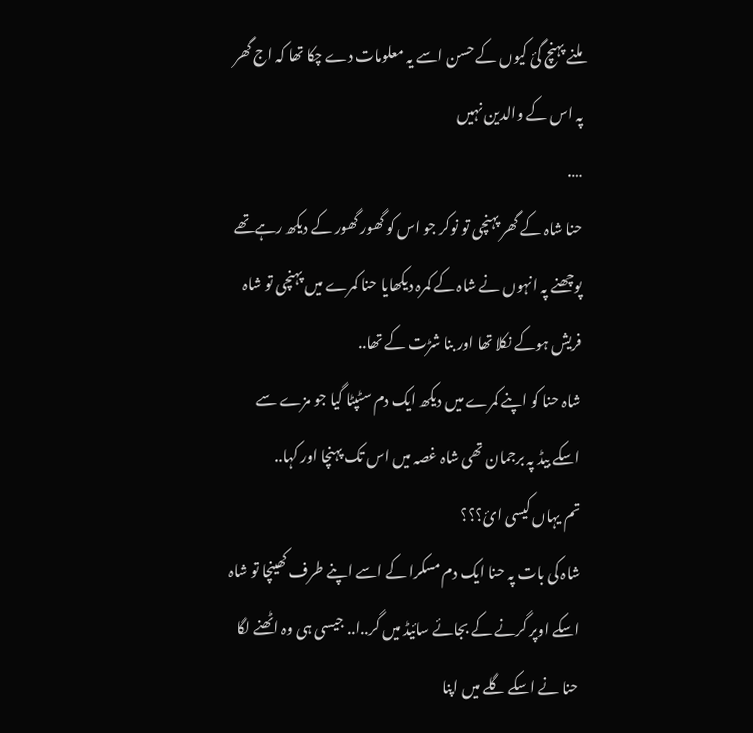ملنے پہنچ گئ کیوں کے حسن اسے یہ معلومات دے چکا تھا کہ اج گھر پہ اس کے والدین نہیں
….
حنا شاہ کے گھر پہنچی تو نوکر جو اس کو گھور گھور کے دیکھ رہےتھے پوچھنے پہ انہوں نے شاہ کے کمرہ دیکھایا حنا کمرے میں پہنچی تو شاہ فریش ہوکے نکلا تھا اور بنا شڑت کے تھا..
شاہ حنا کو اپنے کمرے میں دیکھ ایک دم سٹپٹا گیا جو مزے سے اسکے بیڈ پہ برجمان تھی شاہ غصہ میں اس تک پہنچا اور کہا..
تم یہاں کیسی ائ؟؟؟
شاہ کی بات پہ حنا ایک دم مسکرا کے اسے اپنے طرف کھینچا تو شاہ اسکے اوپر گرنے کے بجائے سائیڈ میں گر..ا.. جیسی ہی وہ اٹھنے لگا حنا نے اسکے گلے میں اپنا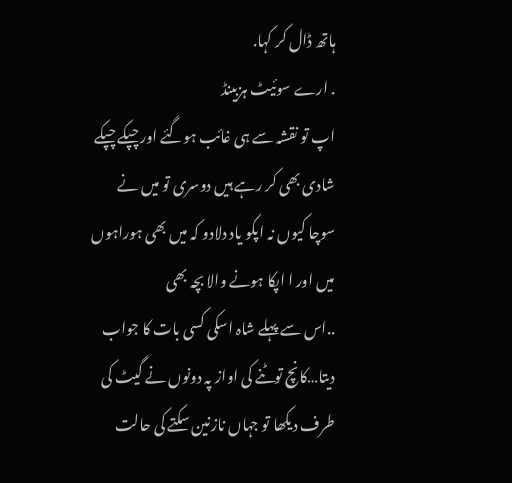ہاتھ ڈال کر کہا.
. ارے سوئیٹ ہزبینڈ
اپ تو نقشہ سے ہی غائب ہوگئے اور چپکے چپکے شادی بھی کر رہے ہیں دوسری تو میں نے سوچا کیوں نہ اپکو یاد دلادو کہ میں بھی ہوراہوں میں اور ا اپکا ہونے والا بچہ بھی
..اس سے پہلے شاہ اسکی کسی بات کا جواب دیتا…کانچ توٹنے کی اواز پہ دونوں نے گیٹ کی طرف دیکھا تو جہاں نازنین سکتے کی حالت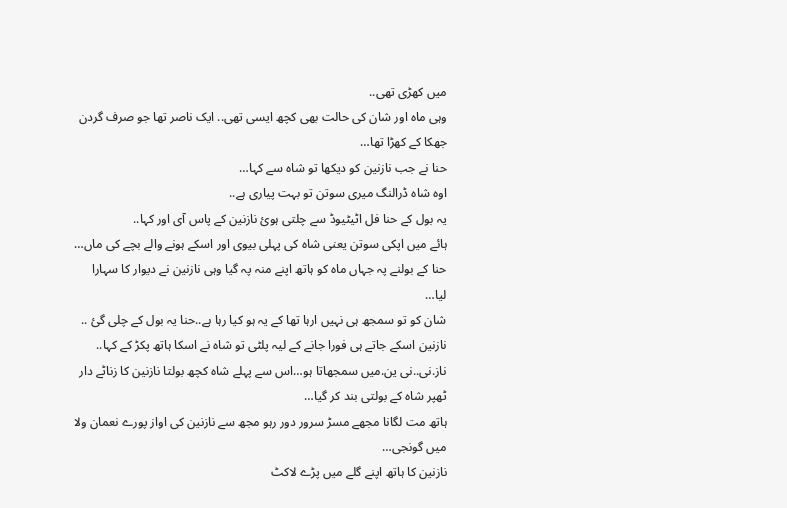میں کھڑی تھی..
وہی ماہ اور شان کی حالت بھی کچھ ایسی تھی.. ایک ناصر تھا جو صرف گردن جھکا کے کھڑا تھا…
حنا نے جب نازنین کو دیکھا تو شاہ سے کہا…
اوہ شاہ ڈرالنگ میری سوتن تو بہت پیاری ہے..
یہ بول کے حنا فل اٹیٹیوڈ سے چلتی ہوئ نازنین کے پاس آی اور کہا..
ہائے میں اپکی سوتن یعنی شاہ کی پہلی بیوی اور اسکے ہونے والے بچے کی ماں…
حنا کے بولنے پہ جہاں ماہ کو ہاتھ اپنے منہ پہ گیا وہی نازنین نے دیوار کا سہارا لیا…
شان کو تو سمجھ ہی نہیں ارہا تھا کے یہ ہو کیا رہا ہے..حنا یہ بول کے چلی گئ ..
نازنین اسکے جاتے ہی فورا جانے کے لیہ پلٹی تو شاہ نے اسکا ہاتھ پکڑ کے کہا..
ناز.نی..نی ین.میں سمجھاتا ہو…اس سے پہلے شاہ کچھ بولتا نازنین کا زناٹے دار ٹھپر شاہ کے بولتی بند کر گیا…
ہاتھ مت لگانا مجھے مسڑ سرور دور رہو مجھ سے نازنین کی اواز پورے نعمان ولا میں گونجی…
نازنین کا ہاتھ اپنے گلے میں پڑے لاکٹ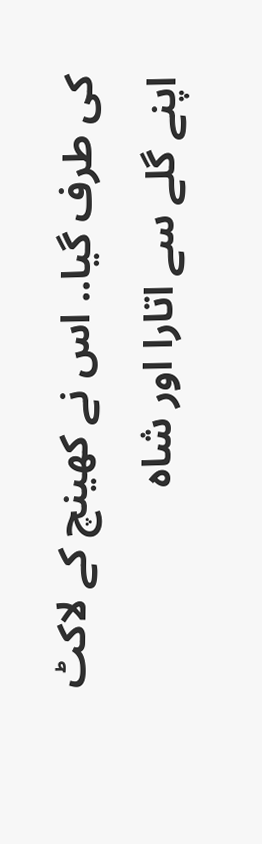کی طرف گیا.. اس نے کھینچ کے لاکٹ اپنے گلے سے اتارا اور شاہ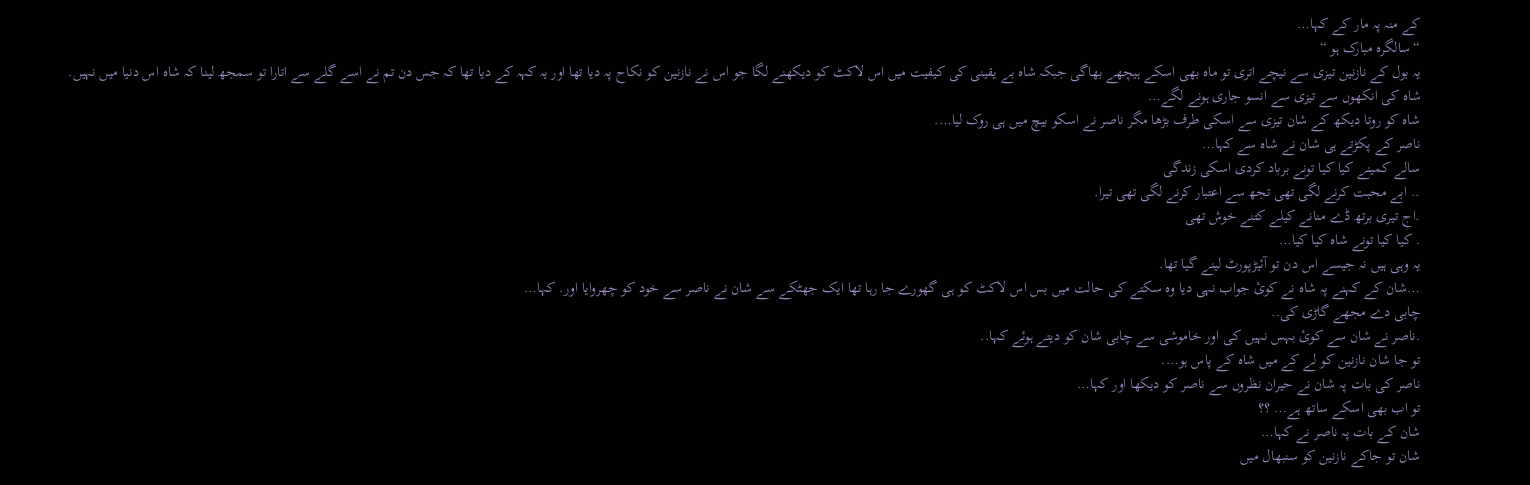کے منہ پہ مار کے کہا…
“سالگرہ مبارک ہو “
یہ بول کے نازنین تیزی سے نیچے اتری تو ماہ بھی اسکے ہیچھے بھاگی جبکہ شاہ بے یقینی کی کیفیت میں اس لاکٹ کو دیکھنے لگا جو اس نے نازنین کو نکاح پہ دیا تھا اور یہ کہہ کے دیا تھا کہ جس دن تم نے اسے گلے سے اتارا تو سمجھ لینا کہ شاہ اس دنیا میں نہیں.
شاہ کی انکھوں سے تیزی سے انسو جاری ہونے لگے…
شاہ کو روتا دیکھ کے شان تیزی سے اسکی طرف بڑھا مگر ناصر نے اسکو بیچ میں ہی روک لیا….
ناصر کے پکڑتے ہی شان نے شاہ سے کہا…
سالے کمینے کیا کیا تونے برباد کردی اسکی زندگی
.. ابے محبت کرنے لگی تھی تجھ سے اعتبار کرنے لگی تھی تیرا.
.اج تیری برتھ ڈے منانے کیلے کتنے خوش تھی
. کیا کیا تونے شاہ کیا کیا…
یہ وہی ہیں نہ جیسے اس دن تو آئیڑپورٹ لینے گیا تھا.
…شان کے کہنے پہ شاہ نے کوئ جواب نہی دیا وہ سکتے کی حالت میں بس اس لاکٹ کو ہی گھورے جا رہا تھا ایک جھٹکے سے شان نے ناصر سے خود کو چھروایا اور. کہا…
چابی دے مجھے گاڑی کی..
.ناصر نے شان سے کوئ بہس نہیں کی اور خاموشی سے چابی شان کو دیتے ہوئے کہا..
تو جا شان نازنین کو لے کے میں شاہ کے پاس ہو….
ناصر کی بات پہ شان نے حیران نظروں سے ناصر کو دیکھا اور کہا…
تو اب بھی اسکے ساتھ ہے… ؟؟
شان کے بات پہ ناصر نے کہا…
شان تو جاکے نازنین کو سنبھال میں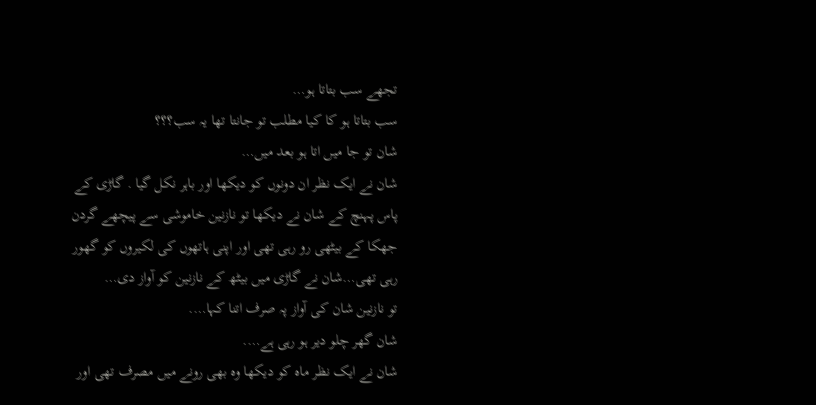تجھے سب بتاتا ہو…
سب بتاتا ہو کا کیا مطلب تو جانتا تھا یہ سب؟؟؟
شان تو جا میں اتا ہو بعد میں…
شان نے ایک نظر ان دونوں کو دیکھا اور باہر نکل گیا . گاڑی کے پاس پہنچ کے شان نے دیکھا تو نازنین خاموشی سے پیچھے گردن جھکا کے بیٹھی رو رہی تھی اور اپنی ہاتھوں کی لکیروں کو گھور رہی تھی…شان نے گاڑی میں بیٹھ کے نازنین کو آواز دی…
تو نازنین شان کی آواز پہ صرف اتنا کہا….
شان گھر چلو دیر ہو رہی ہے….
شان نے ایک نظر ماہ کو دیکھا وہ بھی رونے میں مصرف تھی اور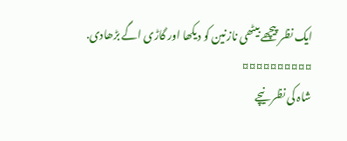ایک نظر پیچھے بیٹھی نازنین کو دیکھا اور گاڑی اگے بڑھادی.
¤¤¤¤¤¤¤¤¤¤
شاہ کی نظر نیچے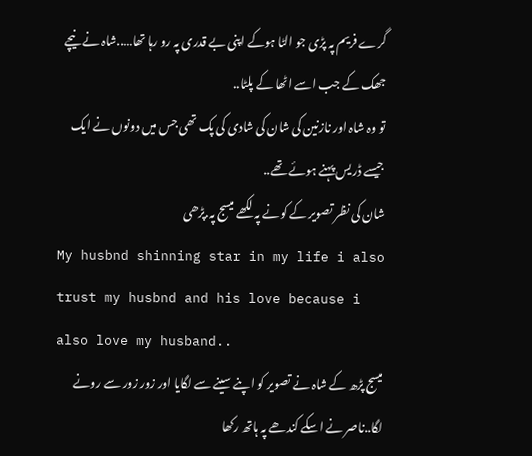گرے فریم پہ پڑی جو الٹا ہوکے اپنی بے قدری پہ رو رہا تھا…..شاہ نے نیچے جھک کے جب اسے اٹھا کے پلٹا..
تو وہ شاہ اور نازنین کی شان کی شادی کی پک تھی جس میں دونوں نے ایک جیسے ڈریس پہنے ہوئے تھے..
شان کی نظر تصویر کے کونے پہ لکھے میسج پہ.پڑھی
My husbnd shinning star in my life i also trust my husbnd and his love because i also love my husband..
میسج پڑھ کے شاہ نے تصویر کو اپنے سینے سے لگایا اور زور زور سے رونے لگا..ناصر نے اسکے کندھے پہ ہاتھ رکھا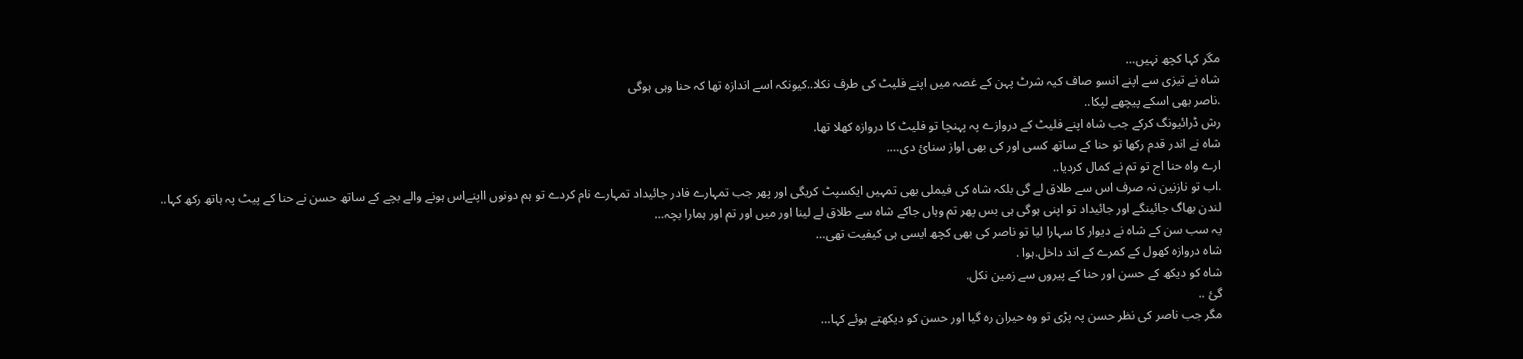مگر کہا کچھ نہیں…
شاہ نے تیزی سے اپنے انسو صاف کیہ شرٹ پہن کے غصہ میں اپنے فلیٹ کی طرف نکلا..کیونکہ اسے اندازہ تھا کہ حنا وہی ہوگی
.ناصر بھی اسکے پیچھے لپکا..
رش ڈرائیونگ کرکے جب شاہ اپنے فلیٹ کے دروازے پہ پہنچا تو فلیٹ کا دروازہ کھلا تھا.
شاہ نے اندر قدم رکھا تو حنا کے ساتھ کسی اور کی بھی اواز سنائ دی….
ارے واہ حنا اج تو تم نے کمال کردیا..
.اب تو نازنین نہ صرف اس سے طلاق لے گی بلکہ شاہ کی فیملی بھی تمہیں ایکسپٹ کریگی اور پھر جب تمہارے فادر جائیداد تمہارے نام کردے تو ہم دونوں ااپنےاس ہونے والے بچے کے ساتھ حسن نے حنا کے پیٹ پہ ہاتھ رکھ کہا..
لندن بھاگ جائینگے اور جائیداد تو اپنی ہوگی ہی بس پھر تم وہاں جاکے شاہ سے طلاق لے لینا اور میں اور تم اور ہمارا بچہ…
یہ سب سن کے شاہ نے دیوار کا سہارا لیا تو ناصر کی بھی کچھ ایسی ہی کیفیت تھی…
شاہ دروازہ کھول کے کمرے کے اند داخل.ہوا .
شاہ کو دیکھ کے حسن اور حنا کے پیروں سے زمین نکل.
گئ ..
مگر جب ناصر کی نظر حسن پہ پڑی تو وہ حیران رہ گیا اور حسن کو دیکھتے ہوئے کہا…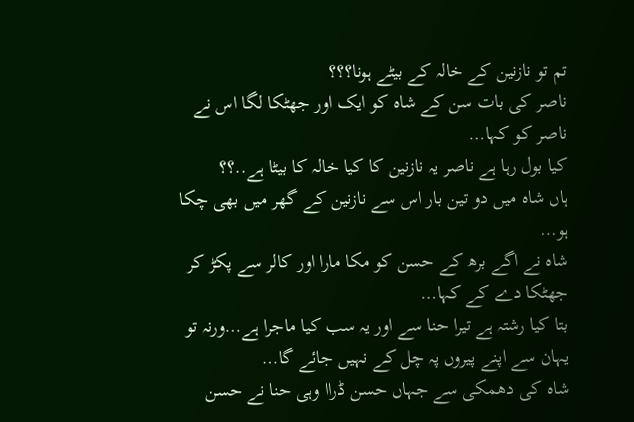تم تو نازنین کے خالہ کے بیٹے ہونا؟؟؟
ناصر کی بات سن کے شاہ کو ایک اور جھٹکا لگا اس نے ناصر کو کہا…
کیا بول رہا ہے ناصر یہ نازنین کا کیا خالہ کا بیٹا ہے..؟؟
ہاں شاہ میں دو تین بار اس سے نازنین کے گھر میں بھی چکا ہو…
شاہ نے اگے برھ کے حسن کو مکا مارا اور کالر سے پکڑ کر جھٹکا دے کے کہا…
بتا کیا رشتہ ہے تیرا حنا سے اور یہ سب کیا ماجرا ہے…ورنہ تو یہان سے اپنے پیروں پہ چل کے نہیں جائے گا…
شاہ کی دھمکی سے جہاں حسن ڈراا وہی حنا نے حسن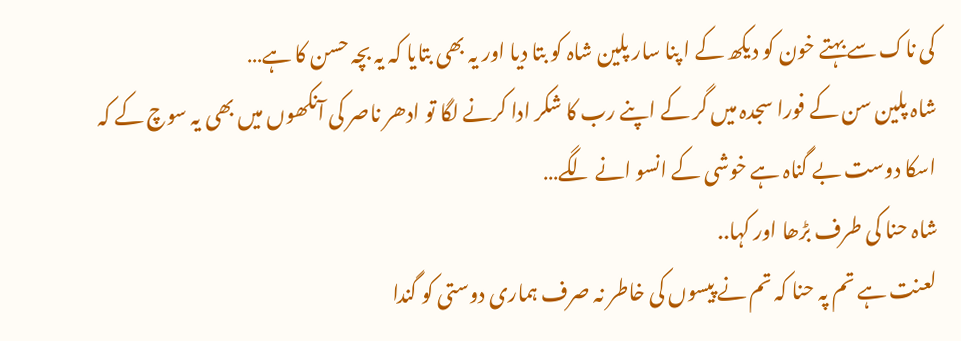کی ناک سے بہتے خون کو دیکھ کے ا پنا سار پلین شاہ کو بتا دیا اور یہ بھی بتایا کہ یہ بچہ حسن کا ہے…
شاہ پلین سن کے فورا سجدہ میں گر کے اپنے رب کا شکر ادا کرنے لگا تو ادھر ناصر کی آنکھوں میں بھی یہ سوچ کے کہ اسکا دوست بے گناہ ہے خوشی کے انسو انے لگے…
شاہ حنا کی طرف بڑھا اور کہا..
لعنت ہے تم پہ حنا کہ تم نے پیسوں کی خاطر نہ صرف ہماری دوستی کو گندا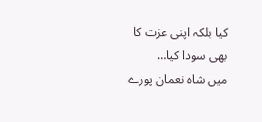کیا بلکہ اپنی عزت کا بھی سودا کیا…
میں شاہ نعمان پورے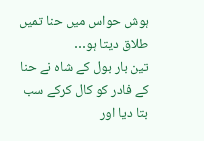ہوش حواس میں حنا تمیں طلاق دیتا ہو…
تین بار بول کے شاہ نے حنا کے فادر کو کال کرکے سب بتا دیا اور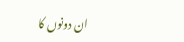ان دونوں کا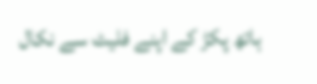ہاتھ پکڑ کے اپنے فلیٹ سے نکال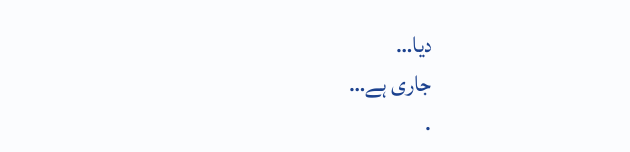دیا…
جاری ہے…
.